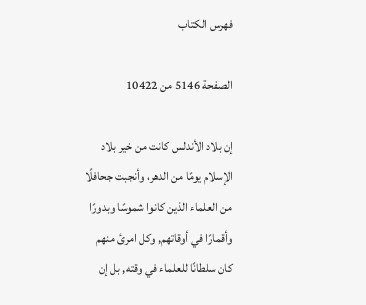فهرس الكتاب

الصفحة 5146 من 10422

إن بلاد الأندلس كانت من خير بلاد الإسلام يومًا من الدهر، وأنجبت جحافلًا من العلماء الذين كانوا شموسًا وبدورًا وأقمارًا في أوقاتهم, وكل امرئ منهم كان سلطانًا للعلماء في وقته, بل إن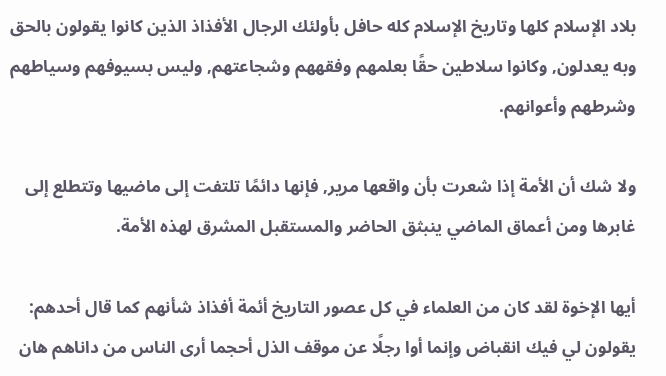بلاد الإسلام كلها وتاريخ الإسلام كله حافل بأولئك الرجال الأفذاذ الذين كانوا يقولون بالحق وبه يعدلون, وكانوا سلاطين حقًا بعلمهم وفقههم وشجاعتهم, وليس بسيوفهم وسياطهم وشرطهم وأعوانهم.

ولا شك أن الأمة إذا شعرت بأن واقعها مرير, فإنها دائمًا تلتفت إلى ماضيها وتتطلع إلى غابرها ومن أعماق الماضي ينبثق الحاضر والمستقبل المشرق لهذه الأمة.

أيها الإخوة لقد كان من العلماء في كل عصور التاريخ أئمة أفذاذ شأنهم كما قال أحدهم: يقولون لي فيك انقباض وإنما أوا رجلًا عن موقف الذل أحجما أرى الناس من داناهم هان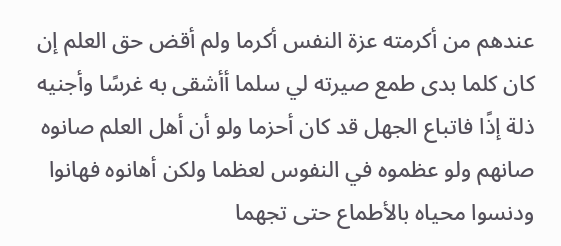عندهم من أكرمته عزة النفس أكرما ولم أقض حق العلم إن كان كلما بدى طمع صيرته لي سلما أأشقى به غرسًا وأجنيه ذلة إذًا فاتباع الجهل قد كان أحزما ولو أن أهل العلم صانوه صانهم ولو عظموه في النفوس لعظما ولكن أهانوه فهانوا ودنسوا محياه بالأطماع حتى تجهما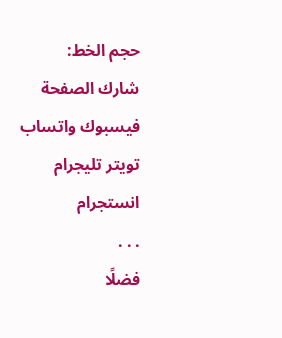حجم الخط:
شارك الصفحة
فيسبوك واتساب تويتر تليجرام انستجرام
. . .
فضلًا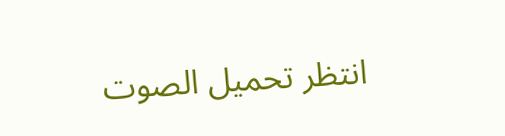انتظر تحميل الصوت